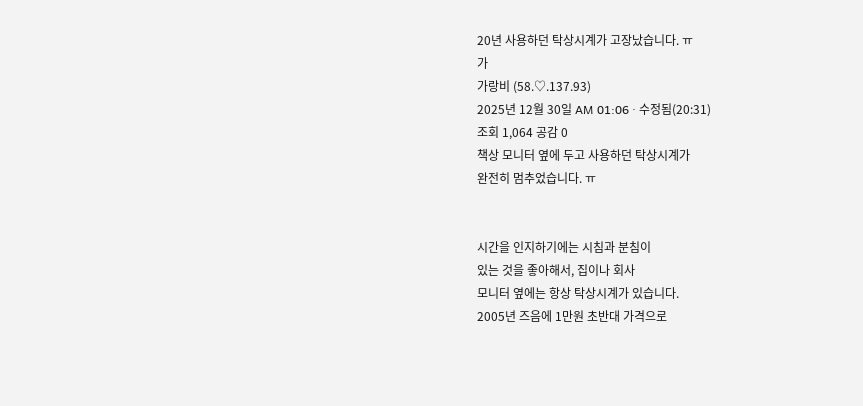20년 사용하던 탁상시계가 고장났습니다. ㅠ
가
가랑비 (58.♡.137.93)
2025년 12월 30일 AM 01:06 · 수정됨(20:31)
조회 1,064 공감 0
책상 모니터 옆에 두고 사용하던 탁상시계가
완전히 멈추었습니다. ㅠ


시간을 인지하기에는 시침과 분침이
있는 것을 좋아해서, 집이나 회사
모니터 옆에는 항상 탁상시계가 있습니다.
2005년 즈음에 1만원 초반대 가격으로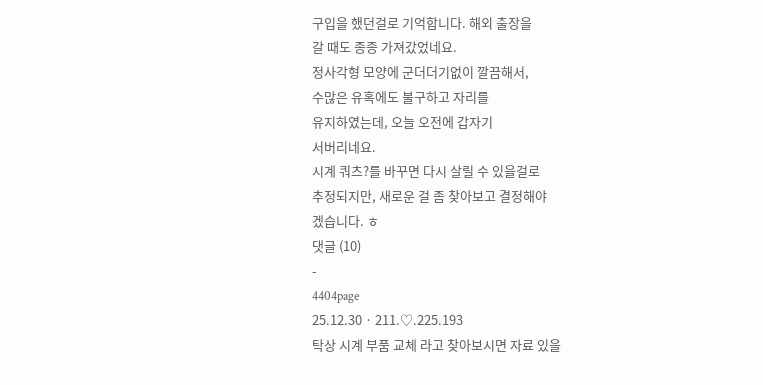구입을 했던걸로 기억합니다. 해외 출장을
갈 때도 종종 가져갔었네요.
정사각형 모양에 군더더기없이 깔끔해서,
수많은 유혹에도 불구하고 자리를
유지하였는데, 오늘 오전에 갑자기
서버리네요.
시계 쿼츠?를 바꾸면 다시 살릴 수 있을걸로
추정되지만, 새로운 걸 좀 찾아보고 결정해야
겠습니다. ㅎ
댓글 (10)
-
4404page
25.12.30 · 211.♡.225.193
탁상 시계 부품 교체 라고 찾아보시면 자료 있을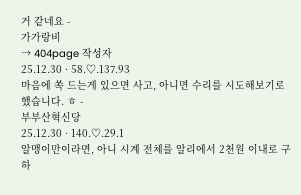거 같네요 -
가가랑비
→ 404page 작성자
25.12.30 · 58.♡.137.93
마음에 쏙 드는게 있으면 사고, 아니면 수리를 시도해보기로 했습니다. ㅎ -
부부산혁신당
25.12.30 · 140.♡.29.1
알맹이만이라면, 아니 시계 전체를 알리에서 2천원 이내로 구하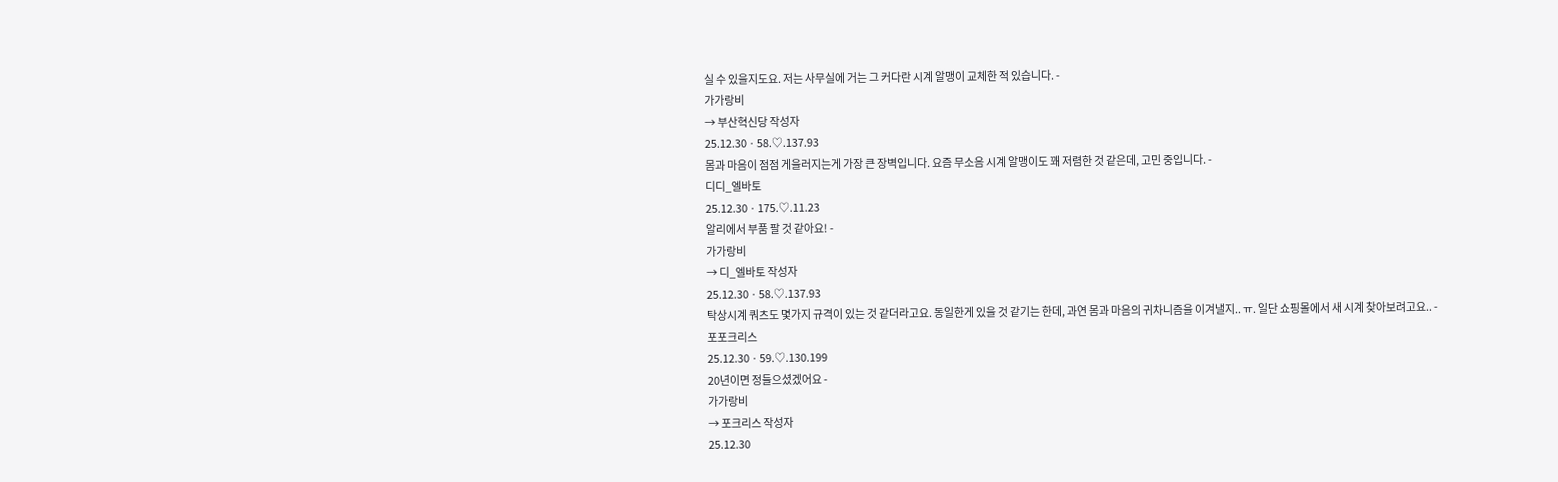실 수 있을지도요. 저는 사무실에 거는 그 커다란 시계 알맹이 교체한 적 있습니다. -
가가랑비
→ 부산혁신당 작성자
25.12.30 · 58.♡.137.93
몸과 마음이 점점 게을러지는게 가장 큰 장벽입니다. 요즘 무소음 시계 알맹이도 꽤 저렴한 것 같은데, 고민 중입니다. -
디디_엘바토
25.12.30 · 175.♡.11.23
알리에서 부품 팔 것 같아요! -
가가랑비
→ 디_엘바토 작성자
25.12.30 · 58.♡.137.93
탁상시계 쿼츠도 몇가지 규격이 있는 것 같더라고요. 동일한게 있을 것 같기는 한데, 과연 몸과 마음의 귀차니즘을 이겨낼지.. ㅠ. 일단 쇼핑몰에서 새 시계 찾아보려고요.. -
포포크리스
25.12.30 · 59.♡.130.199
20년이면 정들으셨겠어요 -
가가랑비
→ 포크리스 작성자
25.12.30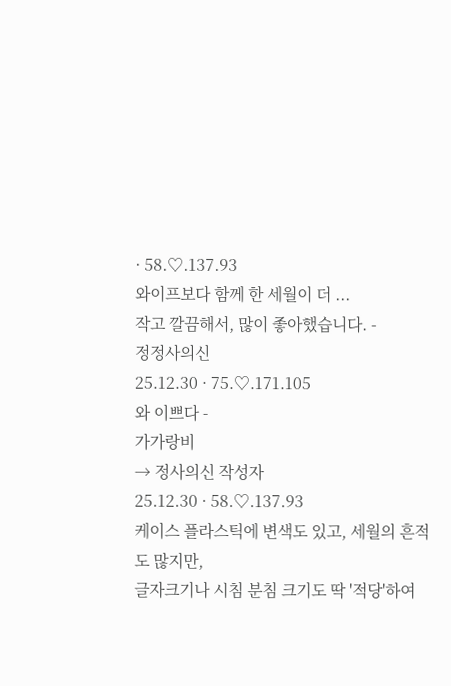· 58.♡.137.93
와이프보다 함께 한 세월이 더 ...
작고 깔끔해서, 많이 좋아했습니다. -
정정사의신
25.12.30 · 75.♡.171.105
와 이쁘다 -
가가랑비
→ 정사의신 작성자
25.12.30 · 58.♡.137.93
케이스 플라스틱에 변색도 있고, 세월의 흔적도 많지만,
글자크기나 시침 분침 크기도 딱 '적당'하여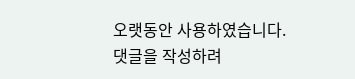오랫동안 사용하였습니다.
댓글을 작성하려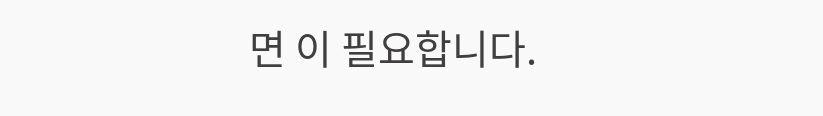면 이 필요합니다.